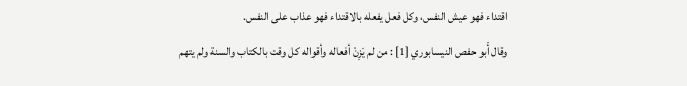اقتداء فهو عيش النفس، وكل فعل يفعله بالاقتداء فهو عذاب على النفس.
وقال أَبو حفص النيسابوري [1] : من لم يَزِنْ أفعاله وأقواله كل وقت بالكتاب والسنة ولم يتهم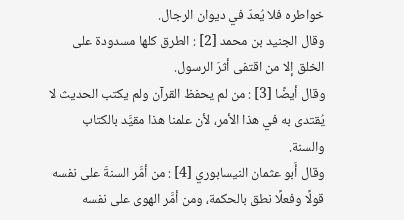خواطره فلا يُعدّ في ديوان الرجال.
وقال الجنيد بن محمد [2] : الطرق كلها مسدودة على الخلق إلا من اقتفى أثرَ الرسول.
وقال أيضًا [3] : من لم يحفظ القرآن ولم يكتب الحديث لا يُقتدى به في هذا الأمر، لأن علمنا هذا مقيَّد بالكتاب والسنة.
وقال أَبو عثمان النيسابوري [4] : من أمَّر السنةَ على نفسه قولًا وفعلًا نطق بالحكمة، ومن أمَّر الهوى على نفسه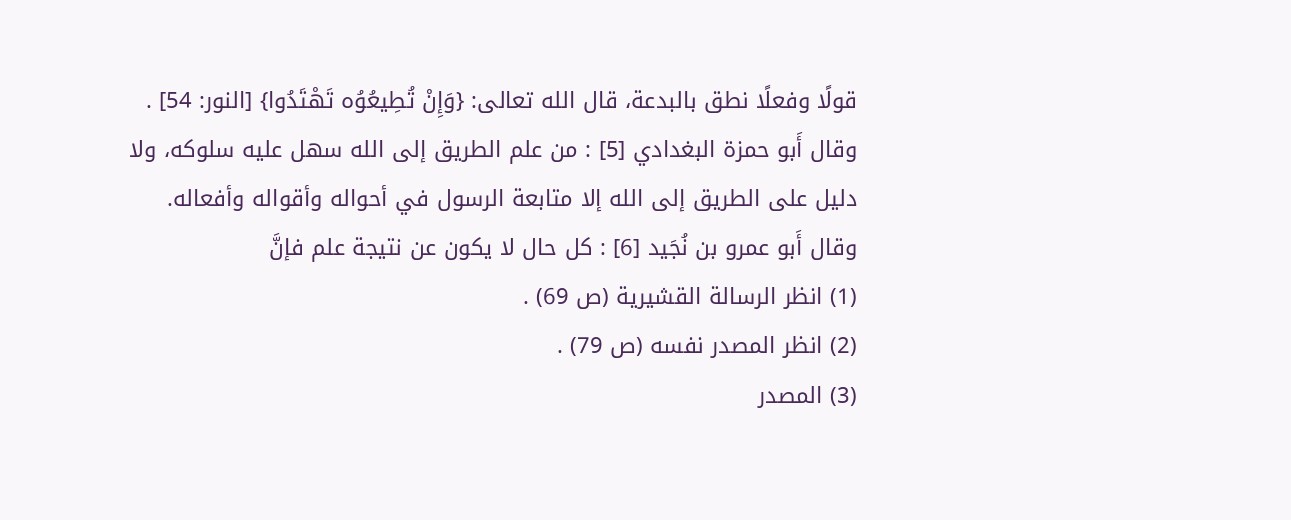قولًا وفعلًا نطق بالبدعة، قال الله تعالى: {وَإِنْ تُطِيعُوُه تَهْتَدُوا} [النور: 54] .
وقال أَبو حمزة البغدادي [5] : من علم الطريق إلى الله سهل عليه سلوكه، ولا دليل على الطريق إلى الله إلا متابعة الرسول في أحواله وأقواله وأفعاله.
وقال أَبو عمرو بن نُجَيد [6] : كل حال لا يكون عن نتيجة علم فإنَّ
(1) انظر الرسالة القشيرية (ص 69) .
(2) انظر المصدر نفسه (ص 79) .
(3) المصدر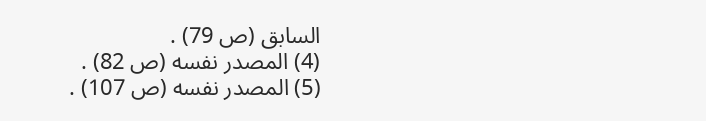السابق (ص 79) .
(4) المصدر نفسه (ص 82) .
(5) المصدر نفسه (ص 107) .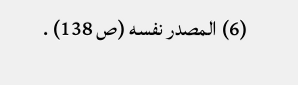(6) المصدر نفسه (ص 138) .